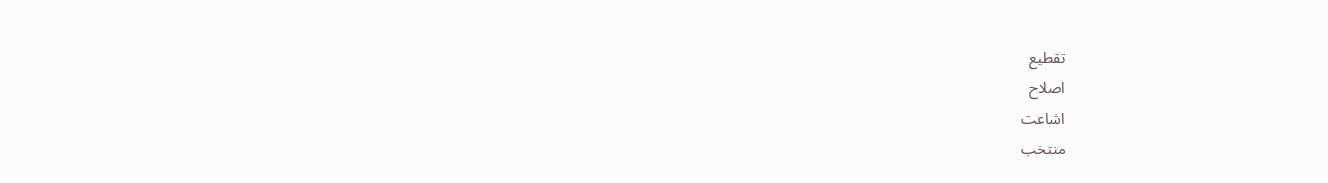تقطیع
اصلاح
اشاعت
منتخب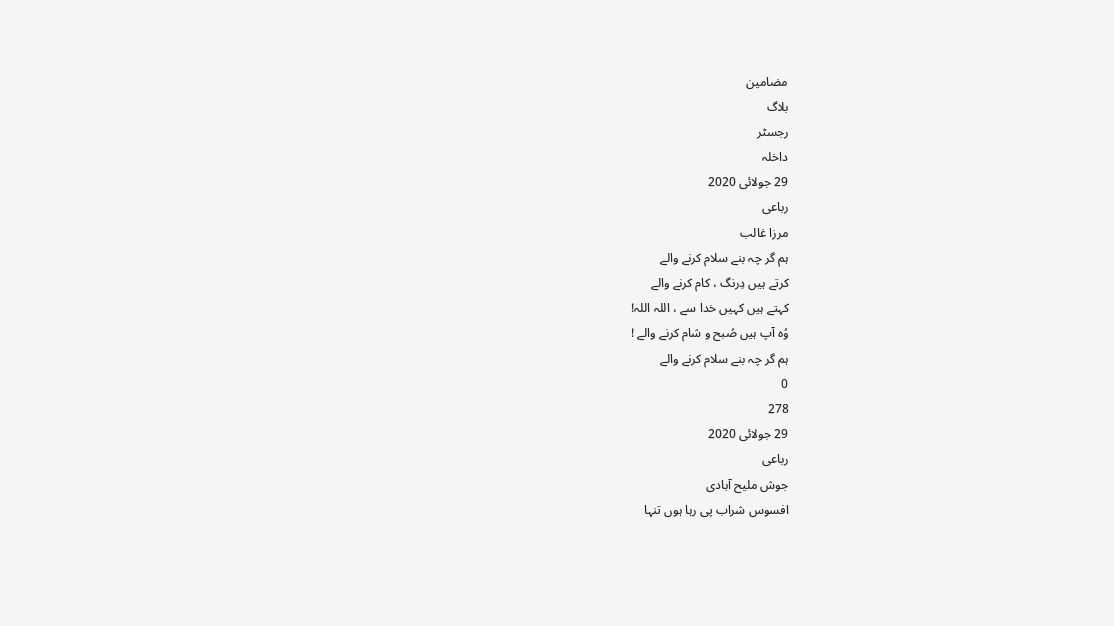مضامین
بلاگ
رجسٹر
داخلہ
29 جولائی 2020
رباعی
مرزا غالب
ہم گر چہ بنے سلام کرنے والے
کرتے ہیں دِرنگ ، کام کرنے والے
کہتے ہیں کہیں خدا سے ، اللہ اللہ!
وُہ آپ ہیں صُبح و شام کرنے والے !
ہم گر چہ بنے سلام کرنے والے
0
278
29 جولائی 2020
رباعی
جوش ملیح آبادی
افسوس شراب پی رہا ہوں تنہا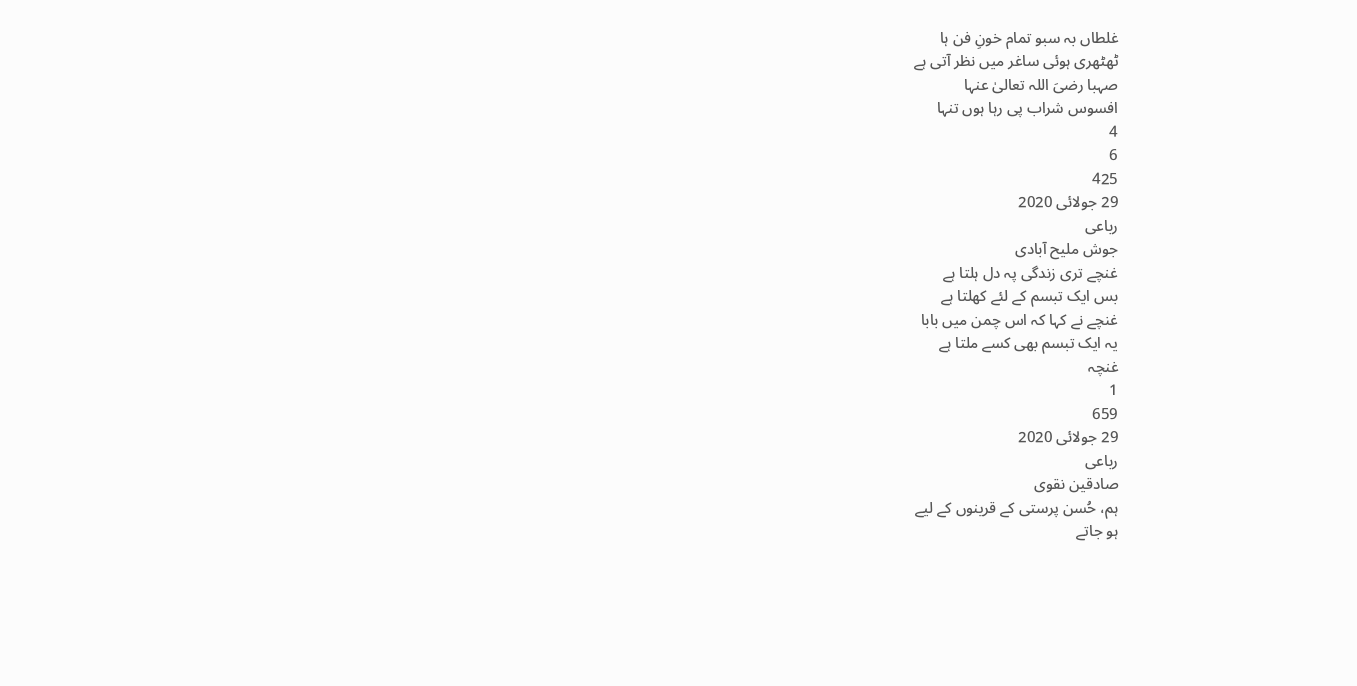غلطاں بہ سبو تمام خونِ فن ہا
ٹھٹھری ہوئی ساغر میں نظر آتی ہے
صہبا رضیَ اللہ تعالیٰ عنہا
افسوس شراب پی رہا ہوں تنہا
4
6
425
29 جولائی 2020
رباعی
جوش ملیح آبادی
غنچے تری زندگی پہ دل ہلتا ہے
بس ایک تبسم کے لئے کھلتا ہے
غنچے نے کہا کہ اس چمن میں بابا
یہ ایک تبسم بھی کسے ملتا ہے
غنچہ
1
659
29 جولائی 2020
رباعی
صادقین نقوی
ہم، حُسن پرستی کے قرینوں کے لیے
ہو جاتے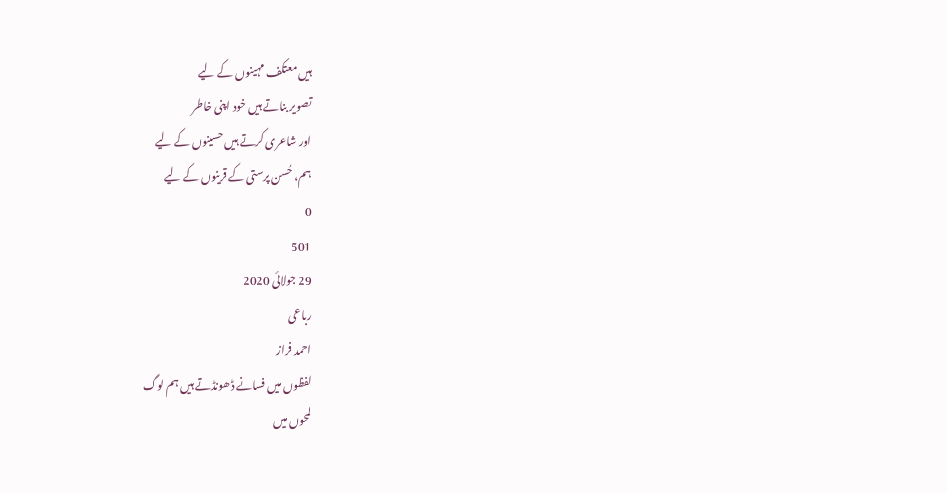ہیں معتکف مہینوں کے لیے
تصویر بناتے ہیں خود اپنی خاطر
اور شاعری کرتے ہیں حسینوں کے لیے
ہم، حُسن پرستی کے قرینوں کے لیے
0
501
29 جولائی 2020
رباعی
احمد فراز
لفظوں میں فسانے ڈھونڈتے ہیں ہم لوگ
لمحوں میں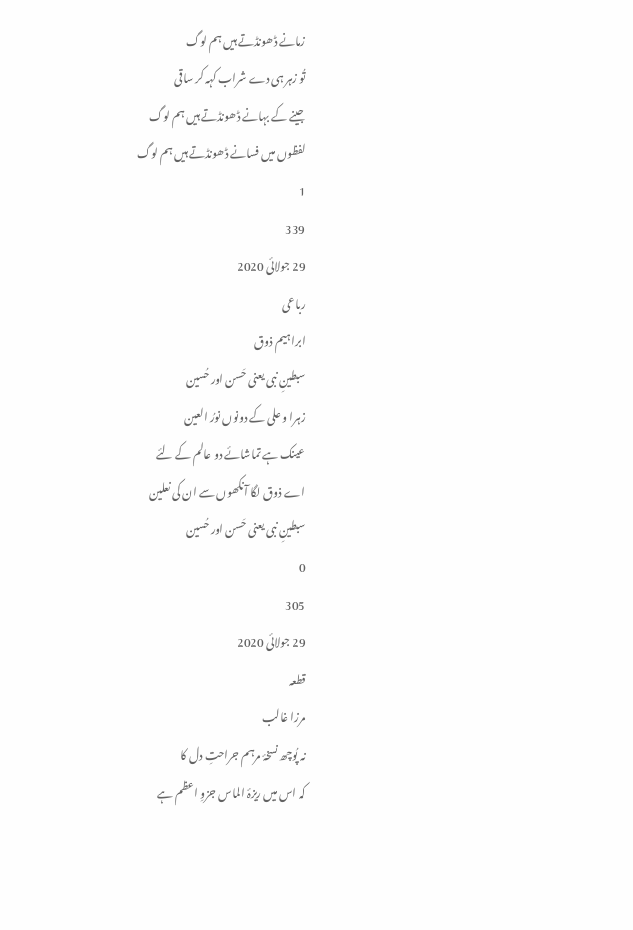زمانے ڈھونڈتے ہیں ہم لوگ
تُو زہر ہی دے شراب کہہ کر ساقی
جینے کے بہانے ڈھونڈتے ہیں ہم لوگ
لفظوں میں فسانے ڈھونڈتے ہیں ہم لوگ
1
339
29 جولائی 2020
رباعی
ابراہیم ذوق
سبطینِ نبی یعنی حَسن اور حُسین
زہرا و علی کے دونوں نورُ العین
عینک ہے تماشائے دو عالم کے لئے
اے ذوق لگا آنکھوں سے ان کی نعلین
سبطینِ نبی یعنی حَسن اور حُسین
0
305
29 جولائی 2020
قطعہ
مرزا غالب
نہ پُوچھ نسخۂ مرہم جراحتِ دل کا
کہ اس میں ریزۂ الماس جزوِ اعظم ہے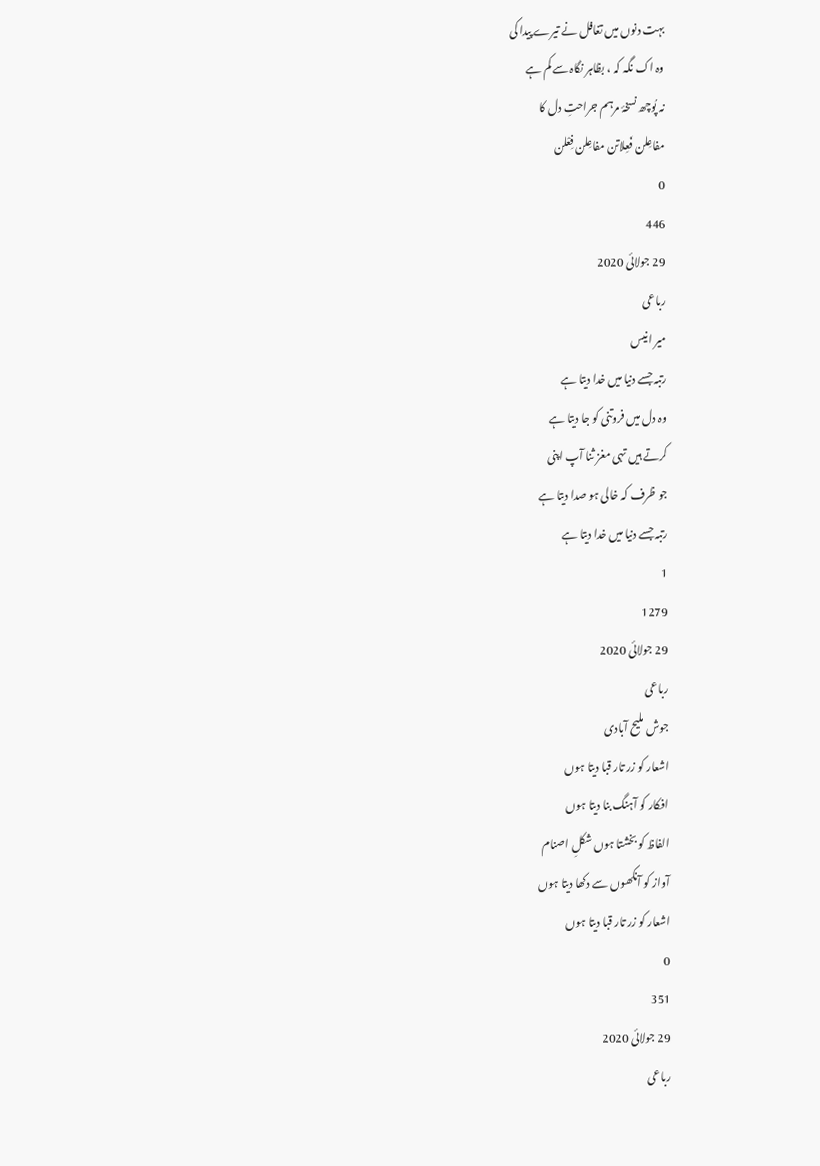بہت دنوں میں تغافل نے تیرے پیدا کی
وہ اک نگہ کہ ، بظاہر نگاہ سے کم ہے
نہ پُوچھ نسخۂ مرہم جراحتِ دل کا
مفاعِلن فَعِلاتن مفاعِلن فِعْلن
0
446
29 جولائی 2020
رباعی
میر انیس
رتبہ جسے دنیا میں خدا دیتا ہے
وہ دل میں فروتنی کو جا دیتا ہے
کرتے ہیں تہی مغز ثنا آپ اپنی
جو ظرف کہ خالی ہو صدا دیتا ہے
رتبہ جسے دنیا میں خدا دیتا ہے
1
1279
29 جولائی 2020
رباعی
جوش ملیح آبادی
اشعار کو زر تار قبا دیتا ہوں
افکار کو آہنگ بنا دیتا ہوں
الفاظ کو بخشتا ہوں شکلِ اصنام
آواز کو آنکھوں سے دکھا دیتا ہوں
اشعار کو زر تار قبا دیتا ہوں
0
351
29 جولائی 2020
رباعی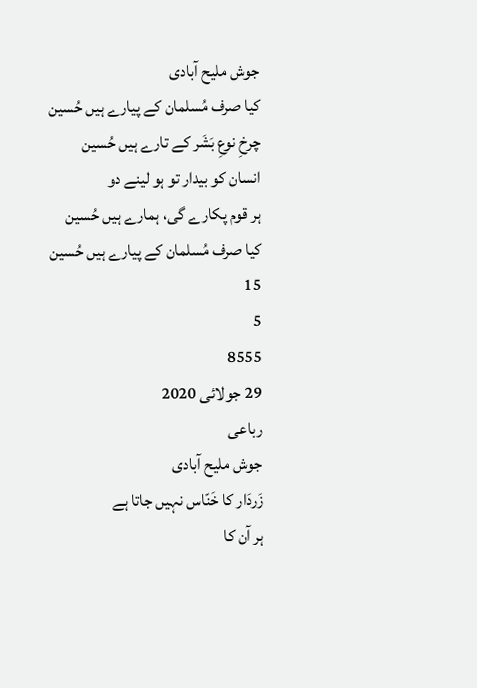جوش ملیح آبادی
کیا صرف مُسلمان کے پیارے ہیں حُسین
چرخِ نوعِ بَشَر کے تارے ہیں حُسین
انسان کو بیدار تو ہو لینے دو
ہر قوم پکارے گی، ہمارے ہیں حُسین
کیا صرف مُسلمان کے پیارے ہیں حُسین
15
5
8555
29 جولائی 2020
رباعی
جوش ملیح آبادی
زَردَار کا خَنّاس نہیں جاتا ہے
ہر آن کا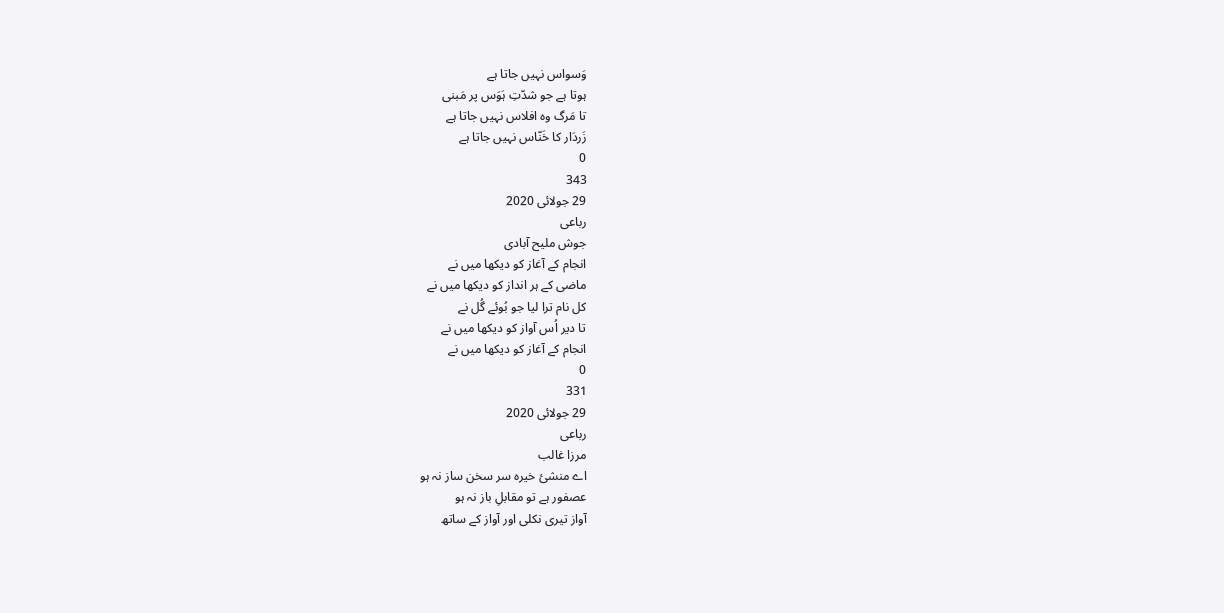وَسواس نہیں جاتا ہے
ہوتا ہے جو شدّتِ ہَوَس پر مَبنی
تا مَرگ وہ افلاس نہیں جاتا ہے
زَردَار کا خَنّاس نہیں جاتا ہے
0
343
29 جولائی 2020
رباعی
جوش ملیح آبادی
انجام کے آغاز کو دیکھا میں نے
ماضی کے ہر انداز کو دیکھا میں نے
کل نام ترا لیا جو بُوئے گُل نے
تا دیر اُس آواز کو دیکھا میں نے
انجام کے آغاز کو دیکھا میں نے
0
331
29 جولائی 2020
رباعی
مرزا غالب
اے منشئ خیرہ سر سخن ساز نہ ہو
عصفور ہے تو مقابلِ باز نہ ہو
آواز تیری نکلی اور آواز کے ساتھ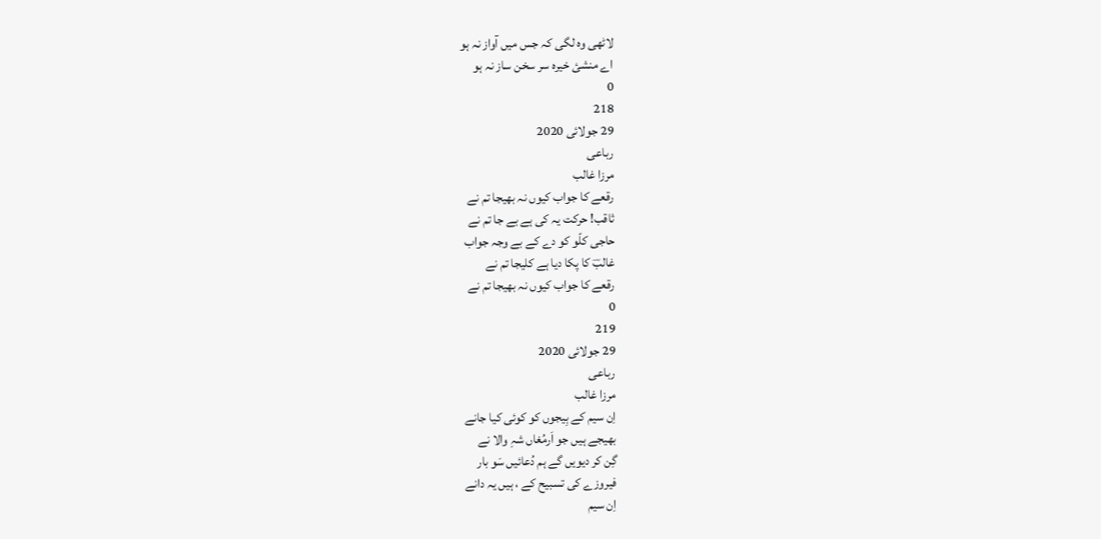لاٹھی وہ لگی کہ جس میں آواز نہ ہو
اے منشئ خیرہ سر سخن ساز نہ ہو
0
218
29 جولائی 2020
رباعی
مرزا غالب
رقعے کا جواب کیوں نہ بھیجا تم نے
ثاقب! حرکت یہ کی ہے بے جا تم نے
حاجی کلّو کو دے کے بے وجہ جواب
غالبؔ کا پکا دیا ہے کلیجا تم نے
رقعے کا جواب کیوں نہ بھیجا تم نے
0
219
29 جولائی 2020
رباعی
مرزا غالب
اِن سیم کے بِیجوں کو کوئی کیا جانے
بھیجے ہیں جو اَرمُغاں شہِ والا نے
گِن کر دیویں گے ہم دُعائیں سَو بار
فیروزے کی تسبیح کے ، ہیں یہ دانے
اِن سیم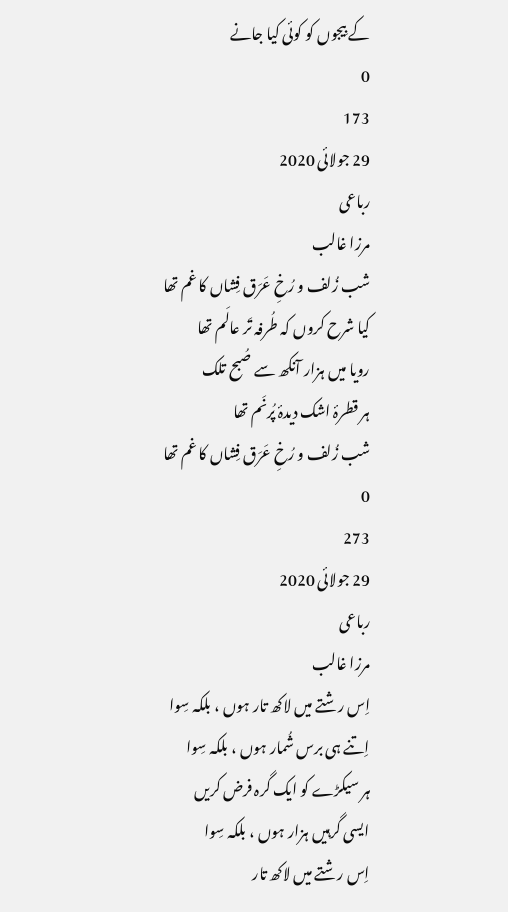کے بِیجوں کو کوئی کیا جانے
0
173
29 جولائی 2020
رباعی
مرزا غالب
شب زُلف و رُخِ عَرَق فِشاں کا غم تھا
کیا شرح کروں کہ طُرفہ تَر عالَم تھا
رویا میں ہزار آنکھ سے صُبح تلک
ہر قطرۂ اشک دیدۂ پُرنَم تھا
شب زُلف و رُخِ عَرَق فِشاں کا غم تھا
0
273
29 جولائی 2020
رباعی
مرزا غالب
اِس رشتے میں لاکھ تار ہوں ، بلکہ سِوا
اِتنے ہی برس شُمار ہوں ، بلکہ سِوا
ہر سیکڑے کو ایک گرہ فرض کریں
ایسی گرہیں ہزار ہوں ، بلکہ سِوا
اِس رشتے میں لاکھ تار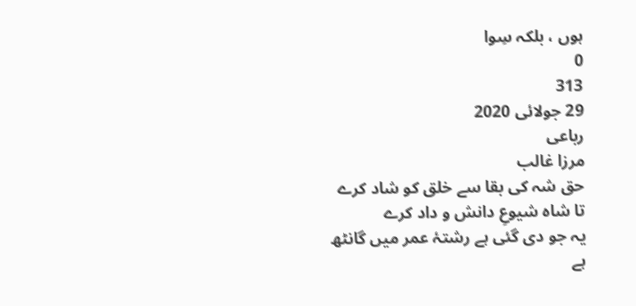ہوں ، بلکہ سِوا
0
313
29 جولائی 2020
رباعی
مرزا غالب
حق شہ کی بقا سے خلق کو شاد کرے
تا شاہ شیوعِ دانش و داد کرے
یہ جو دی گئی ہے رشتۂ عمر میں گانٹھ
ہے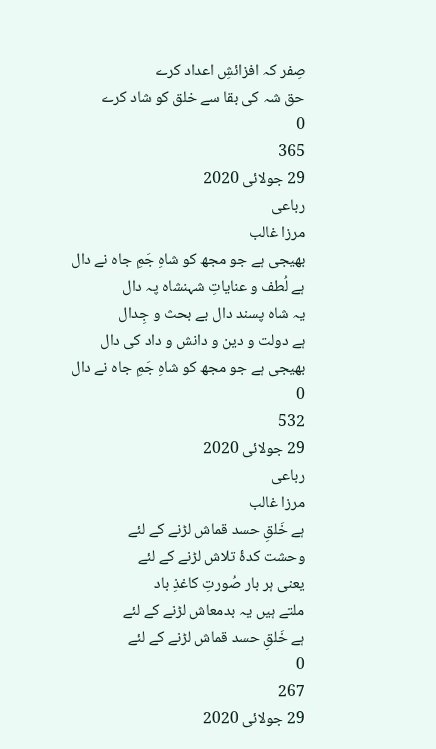صِفر کہ افزائشِ اعداد کرے
حق شہ کی بقا سے خلق کو شاد کرے
0
365
29 جولائی 2020
رباعی
مرزا غالب
بھیجی ہے جو مجھ کو شاہِ جَمِ جاہ نے دال
ہے لُطف و عنایاتِ شہنشاہ پہ دال
یہ شاہ پسند دال بے بحث و جِدال
ہے دولت و دین و دانش و داد کی دال
بھیجی ہے جو مجھ کو شاہِ جَمِ جاہ نے دال
0
532
29 جولائی 2020
رباعی
مرزا غالب
ہے خَلقِ حسد قماش لڑنے کے لئے
وحشت کدۂ تلاش لڑنے کے لئے
یعنی ہر بار صُورتِ کاغذِ باد
ملتے ہیں یہ بدمعاش لڑنے کے لئے
ہے خَلقِ حسد قماش لڑنے کے لئے
0
267
29 جولائی 2020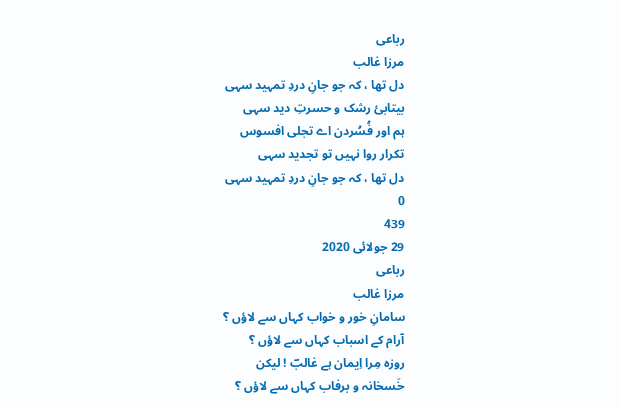رباعی
مرزا غالب
دل تھا ، کہ جو جانِ دردِ تمہید سہی
بیتابئ رشک و حسرتِ دید سہی
ہم اور فُسُردن اے تجلی افسوس
تکرار روا نہیں تو تجدید سہی
دل تھا ، کہ جو جانِ دردِ تمہید سہی
0
439
29 جولائی 2020
رباعی
مرزا غالب
سامانِ خور و خواب کہاں سے لاؤں ؟
آرام کے اسباب کہاں سے لاؤں ؟
روزہ مِرا اِیمان ہے غالبؔ ! لیکن
خَسخانہ و برفاب کہاں سے لاؤں ؟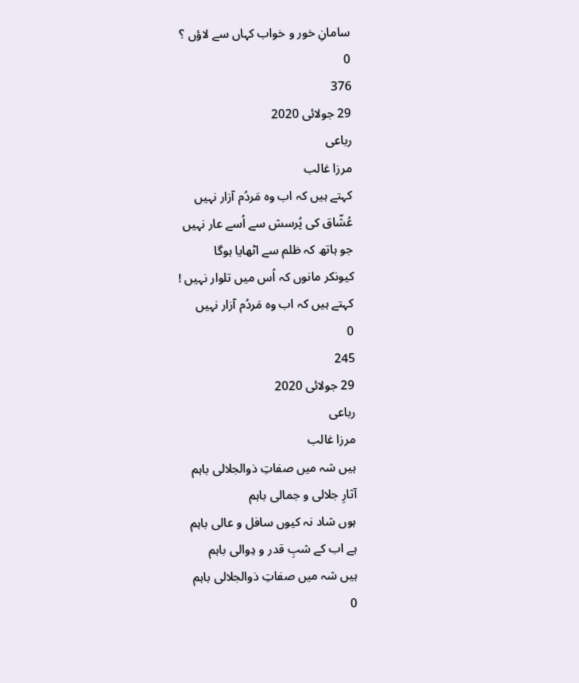سامانِ خور و خواب کہاں سے لاؤں ؟
0
376
29 جولائی 2020
رباعی
مرزا غالب
کہتے ہیں کہ اب وہ مَردُم آزار نہیں
عُشّاق کی پُرسش سے اُسے عار نہیں
جو ہاتھ کہ ظلم سے اٹھایا ہوگا
کیونکر مانوں کہ اُس میں تلوار نہیں !
کہتے ہیں کہ اب وہ مَردُم آزار نہیں
0
245
29 جولائی 2020
رباعی
مرزا غالب
ہیں شہ میں صفاتِ ذوالجلالی باہم
آثارِ جلالی و جمالی باہم
ہوں شاد نہ کیوں سافل و عالی باہم
ہے اب کے شبِ قدر و دِوالی باہم
ہیں شہ میں صفاتِ ذوالجلالی باہم
0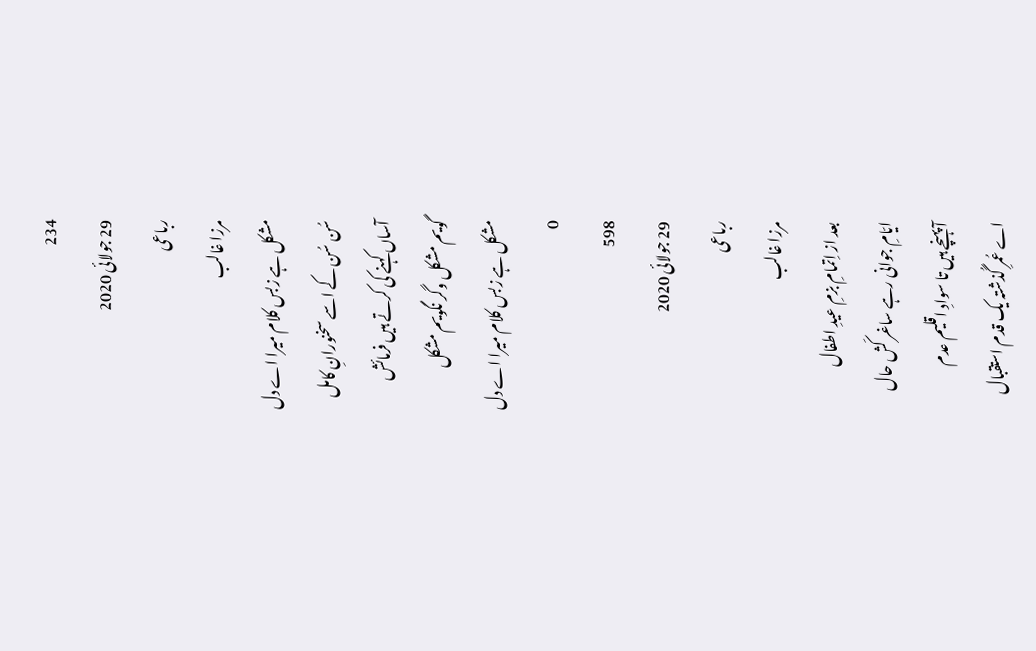234
29 جولائی 2020
رباعی
مرزا غالب
مشکل ہے زبس کلام میرا اے دل
سُن سُن کے اسے سخنورانِ کامل
آساں کہنے کی کرتے ہیں فرمائش
گویم مشکل وگر نگویم مشکل
مشکل ہے زبس کلام میرا اے دل
0
598
29 جولائی 2020
رباعی
مرزا غالب
بعد از اِتمامِ بزمِ عیدِ اطفال
ایّامِ جوانی رہے ساغر کَش حال
آ پہنچے ہیں تا سوادِ اقلیم عدم
اے عُمرِ گُذشتہ یک قدم استقبال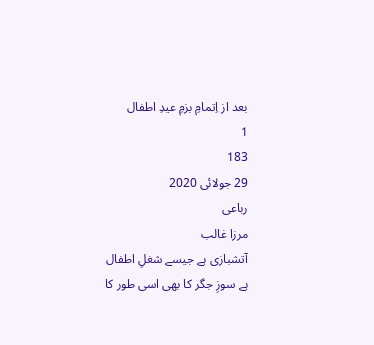بعد از اِتمامِ بزمِ عیدِ اطفال
1
183
29 جولائی 2020
رباعی
مرزا غالب
آتشبازی ہے جیسے شغلِ اطفال
ہے سوزِ جگر کا بھی اسی طور کا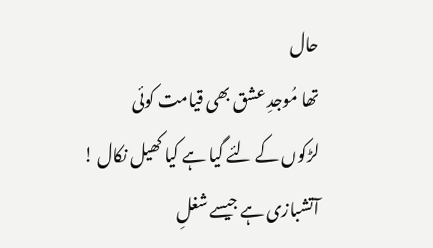حال
تھا مُوجدِ عشق بھی قیامت کوئی
لڑکوں کے لئے گیا ہے کیا کھیل نکال !
آتشبازی ہے جیسے شغلِ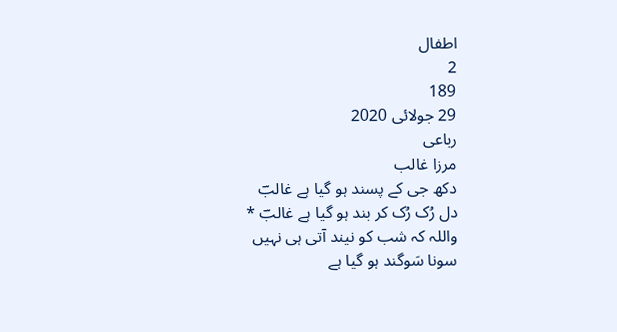اطفال
2
189
29 جولائی 2020
رباعی
مرزا غالب
دکھ جی کے پسند ہو گیا ہے غالبؔ
دل رُک رُک کر بند ہو گیا ہے غالبؔ *
واللہ کہ شب کو نیند آتی ہی نہیں
سونا سَوگند ہو گیا ہے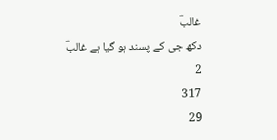غالبؔ
دکھ جی کے پسند ہو گیا ہے غالبؔ
2
317
29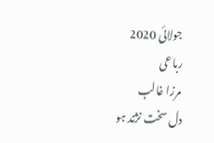جولائی 2020
رباعی
مرزا غالب
دل سخت نژند ہو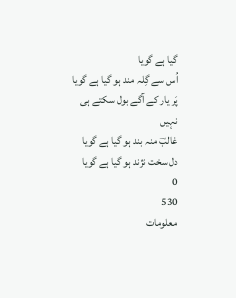گیا ہے گویا
اُس سے گِلہ مند ہو گیا ہے گویا
پَر یار کے آگے بول سکتے ہی نہیں
غالبؔ منہ بند ہو گیا ہے گویا
دل سخت نژند ہو گیا ہے گویا
0
530
معلومات